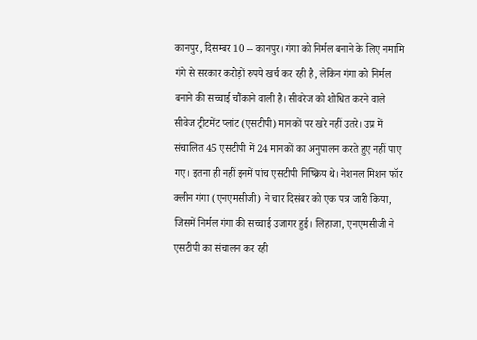कानपुर, दिसम्बर 10 -- कानपुर। गंगा को निर्मल बनाने के लिए नमामि गंगे से सरकार करोड़ों रुपये खर्च कर रही है, लेकिन गंगा को निर्मल बनाने की सच्चाई चौंकाने वाली है। सीवरेज को शोधित करने वाले सीवेज ट्रीटमेंट प्लांट (एसटीपी) मानकों पर खरे नहीं उतरे। उप्र में संचालित 45 एसटीपी में 24 मानकों का अनुपालन करते हुए नहीं पाए गए। इतना ही नहीं इनमें पांच एसटीपी निष्क्रिय थे। नेशनल मिशन फॉर क्लीन गंगा (एनएमसीजी) ने चार दिसंबर को एक पत्र जारी किया, जिसमें निर्मल गंगा की सच्चाई उजागर हुई। लिहाजा, एनएमसीजी ने एसटीपी का संचालन कर रही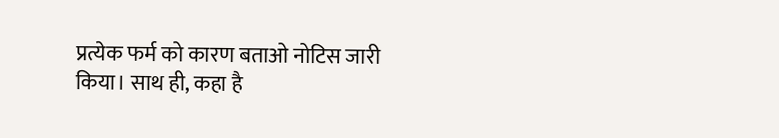प्रत्येक फर्म को कारण बताओ नोटिस जारी किया। साथ ही, कहा है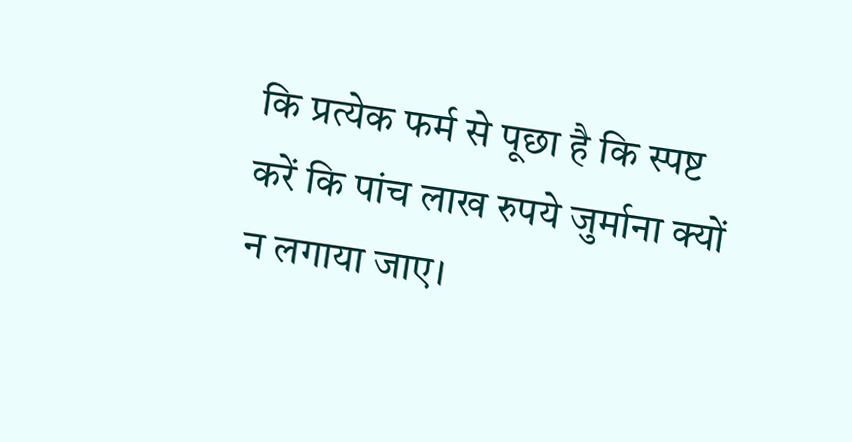कि प्रत्येक फर्म से पूछा है कि स्पष्ट करें कि पांच लाख रुपये जुर्माना क्यों न लगाया जाए।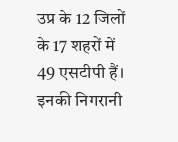उप्र के 12 जिलों के 17 शहरों में 49 एसटीपी हैं। इनकी निगरानी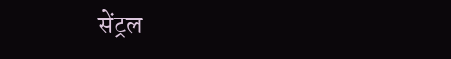सेंट्रल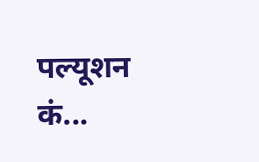पल्यूशन कं...